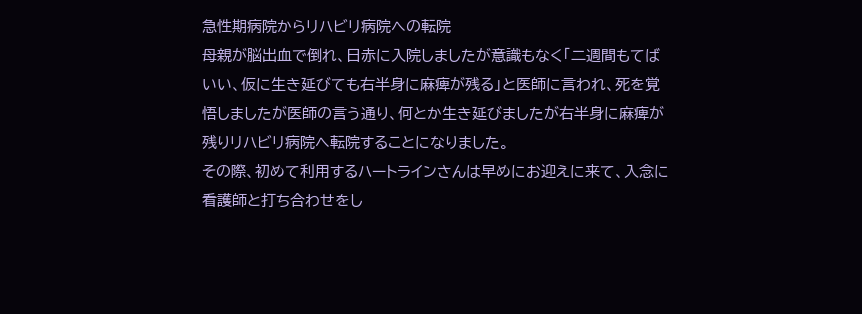急性期病院からリハビリ病院への転院
母親が脳出血で倒れ、日赤に入院しましたが意識もなく「二週間もてばいい、仮に生き延びても右半身に麻痺が残る」と医師に言われ、死を覚悟しましたが医師の言う通り、何とか生き延びましたが右半身に麻痺が残りリハビリ病院へ転院することになりました。
その際、初めて利用するハートラインさんは早めにお迎えに来て、入念に看護師と打ち合わせをし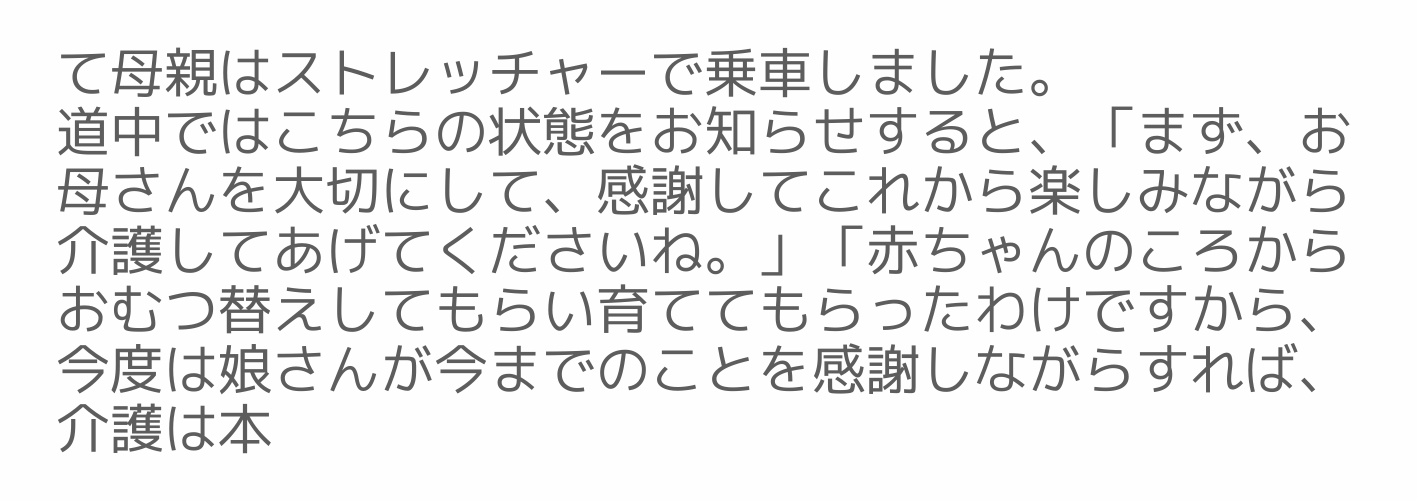て母親はストレッチャーで乗車しました。
道中ではこちらの状態をお知らせすると、「まず、お母さんを大切にして、感謝してこれから楽しみながら介護してあげてくださいね。」「赤ちゃんのころからおむつ替えしてもらい育ててもらったわけですから、今度は娘さんが今までのことを感謝しながらすれば、介護は本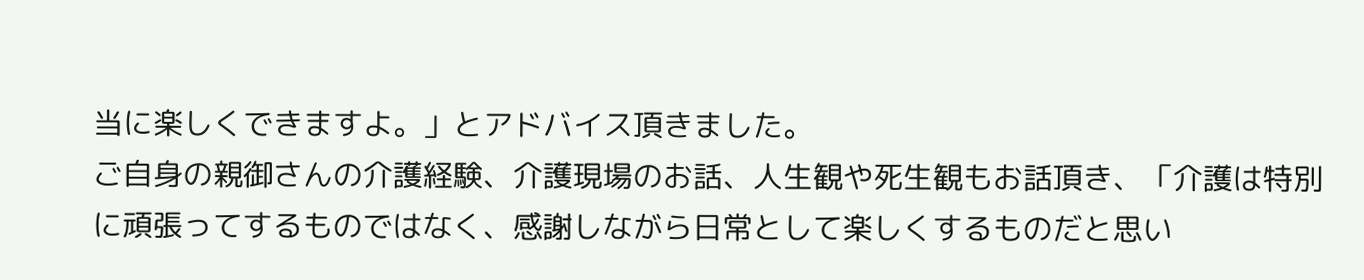当に楽しくできますよ。」とアドバイス頂きました。
ご自身の親御さんの介護経験、介護現場のお話、人生観や死生観もお話頂き、「介護は特別に頑張ってするものではなく、感謝しながら日常として楽しくするものだと思い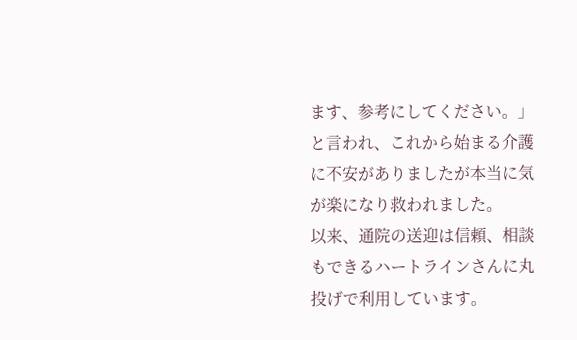ます、参考にしてください。」と言われ、これから始まる介護に不安がありましたが本当に気が楽になり救われました。
以来、通院の送迎は信頼、相談もできるハートラインさんに丸投げで利用しています。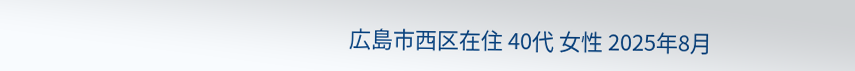広島市西区在住 40代 女性 2025年8月